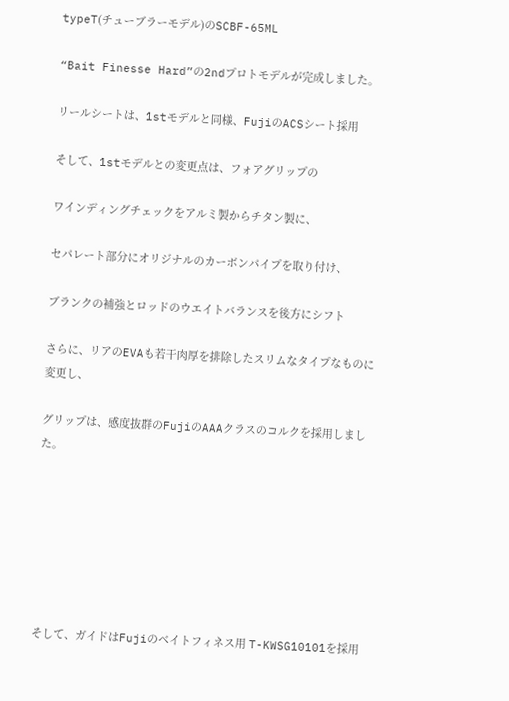typeT(チューブラーモデル)のSCBF-65ML

“Bait Finesse Hard”の2ndプロトモデルが完成しました。

リールシートは、1stモデルと同様、FujiのACSシート採用

そして、1stモデルとの変更点は、フォアグリップの

ワインディングチェックをアルミ製からチタン製に、

セパレート部分にオリジナルのカーボンパイプを取り付け、

ブランクの補強とロッドのウエイトバランスを後方にシフト

さらに、リアのEVAも若干肉厚を排除したスリムなタイプなものに変更し、

グリップは、感度抜群のFujiのAAAクラスのコルクを採用しました。







そして、ガイドはFujiのベイトフィネス用 T-KWSG10101を採用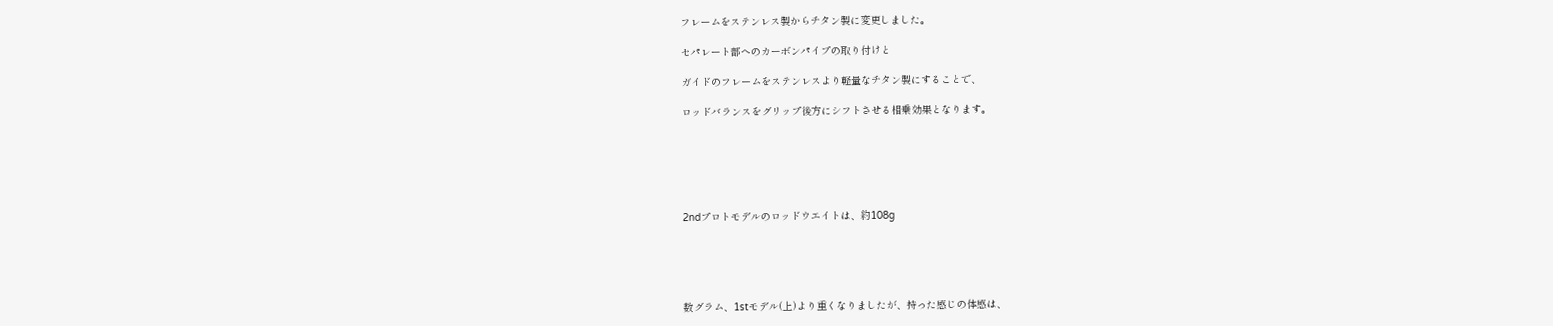フレームをステンレス製からチタン製に変更しました。

セパレート部へのカーボンパイプの取り付けと

ガイドのフレームをステンレスより軽量なチタン製にすることで、

ロッドバランスをグリップ後方にシフトさせる相乗効果となります。






2ndプロトモデルのロッドウエイトは、約108g





数グラム、1stモデル(上)より重くなりましたが、持った感じの体感は、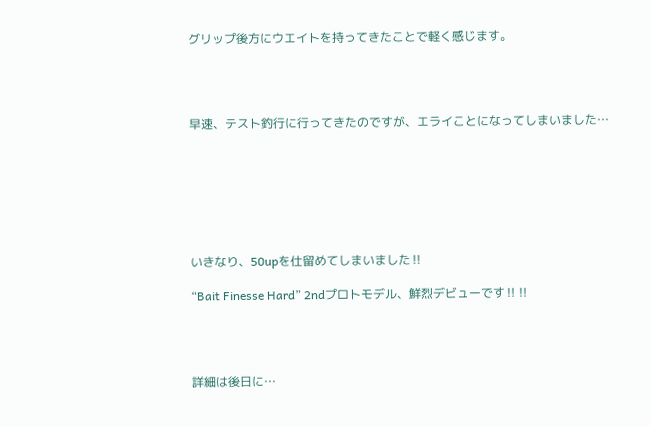グリップ後方にウエイトを持ってきたことで軽く感じます。




早速、テスト釣行に行ってきたのですが、エライことになってしまいました…







いきなり、50upを仕留めてしまいました‼

“Bait Finesse Hard” 2ndプロトモデル、鮮烈デビューです‼‼




詳細は後日に…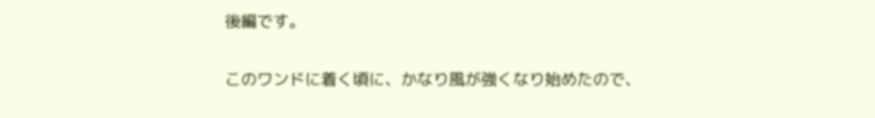後編です。

このワンドに着く頃に、かなり風が強くなり始めたので、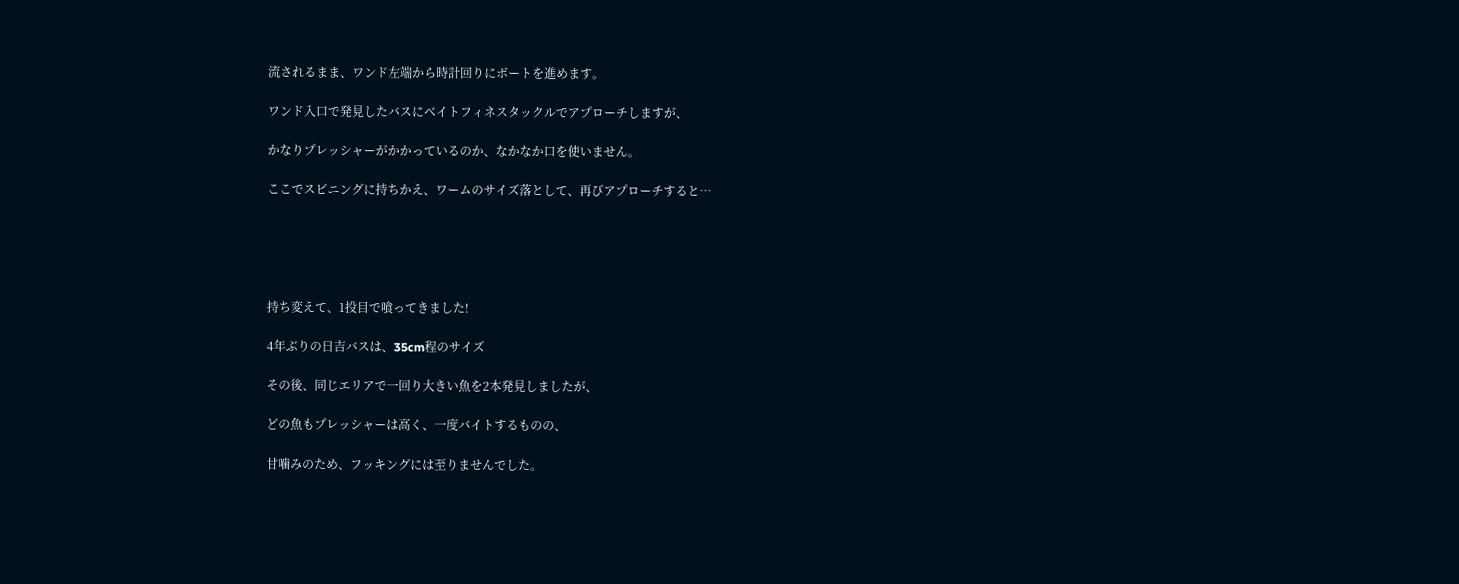流されるまま、ワンド左端から時計回りにボートを進めます。

ワンド入口で発見したバスにベイトフィネスタックルでアプローチしますが、

かなりプレッシャーがかかっているのか、なかなか口を使いません。

ここでスピニングに持ちかえ、ワームのサイズ落として、再びアプローチすると…





持ち変えて、1投目で喰ってきました!

4年ぶりの日吉バスは、35cm程のサイズ

その後、同じエリアで一回り大きい魚を2本発見しましたが、

どの魚もプレッシャーは高く、一度バイトするものの、

甘噛みのため、フッキングには至りませんでした。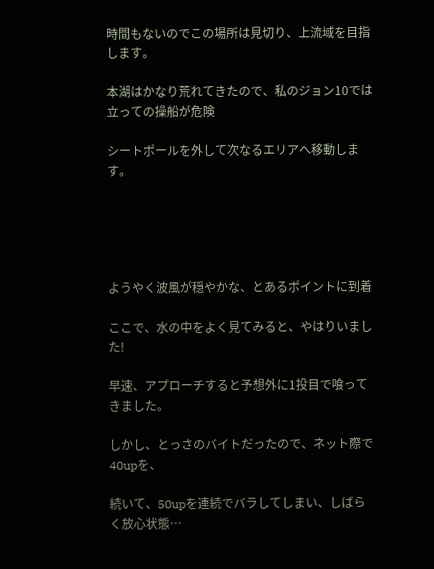時間もないのでこの場所は見切り、上流域を目指します。

本湖はかなり荒れてきたので、私のジョン10では立っての操船が危険

シートポールを外して次なるエリアへ移動します。





ようやく波風が穏やかな、とあるポイントに到着

ここで、水の中をよく見てみると、やはりいました!

早速、アプローチすると予想外に1投目で喰ってきました。

しかし、とっさのバイトだったので、ネット際で40upを、

続いて、50upを連続でバラしてしまい、しばらく放心状態…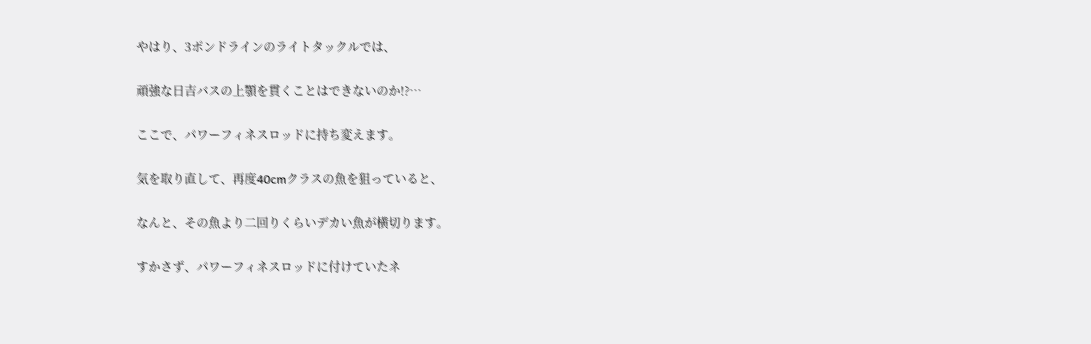やはり、3ポンドラインのライトタックルでは、

頑強な日吉バスの上顎を貫くことはできないのか!?…

ここで、パワーフィネスロッドに持ち変えます。

気を取り直して、再度40cmクラスの魚を狙っていると、

なんと、その魚より二回りくらいデカい魚が横切ります。

すかさず、パワーフィネスロッドに付けていたネ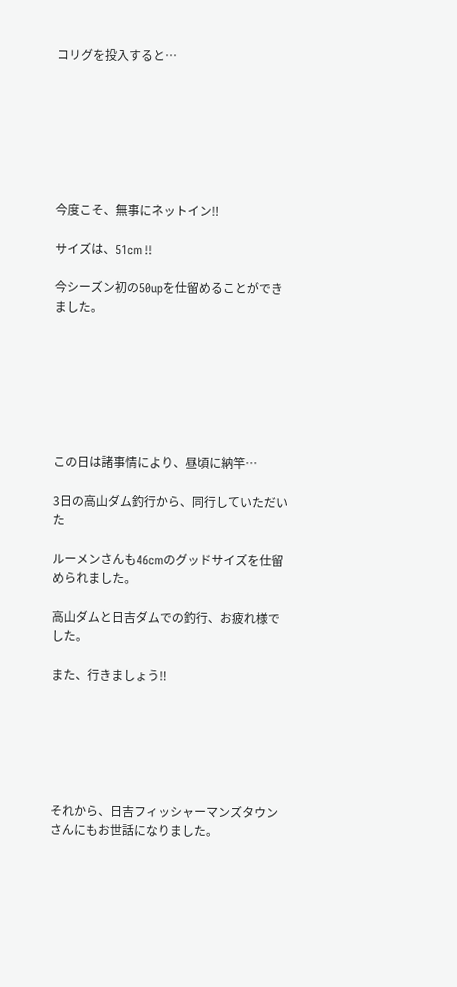コリグを投入すると…







今度こそ、無事にネットイン‼

サイズは、51cm‼

今シーズン初の50upを仕留めることができました。







この日は諸事情により、昼頃に納竿…

3日の高山ダム釣行から、同行していただいた

ルーメンさんも46cmのグッドサイズを仕留められました。

高山ダムと日吉ダムでの釣行、お疲れ様でした。

また、行きましょう‼






それから、日吉フィッシャーマンズタウンさんにもお世話になりました。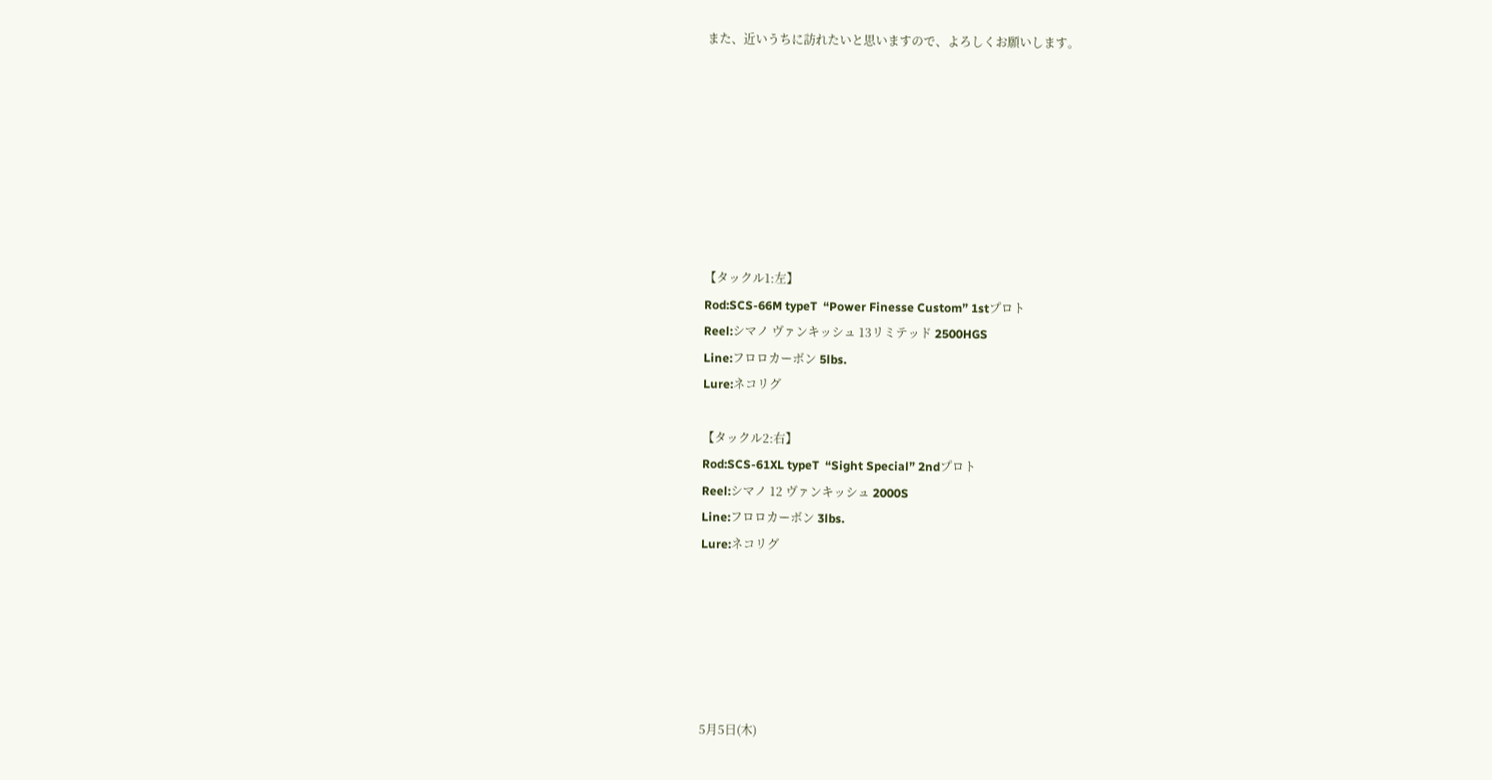また、近いうちに訪れたいと思いますので、よろしくお願いします。








【タックル1:左】
Rod:SCS-66M typeT  “Power Finesse Custom” 1stプロト
Reel:シマノ ヴァンキッシュ 13リミテッド 2500HGS
Line:フロロカーボン 5lbs.
Lure:ネコリグ

【タックル2:右】
Rod:SCS-61XL typeT  “Sight Special” 2ndプロト
Reel:シマノ 12 ヴァンキッシュ 2000S
Line:フロロカーボン 3lbs.
Lure:ネコリグ






5月5日(木)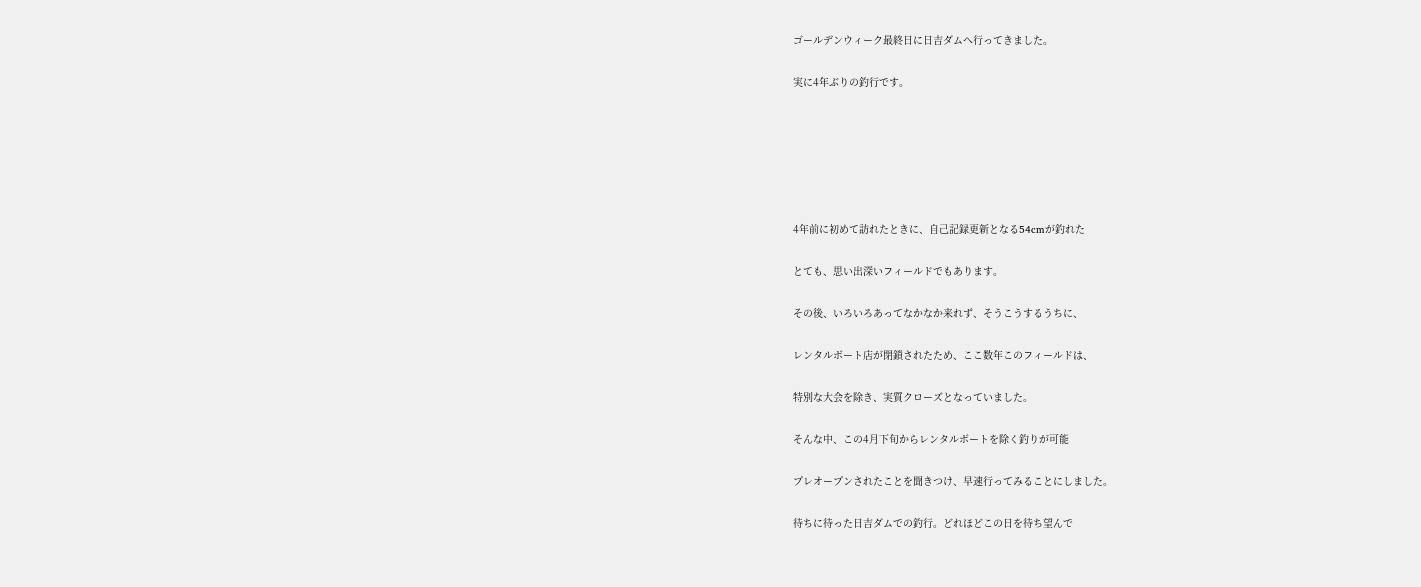ゴールデンウィーク最終日に日吉ダムへ行ってきました。

実に4年ぶりの釣行です。






4年前に初めて訪れたときに、自己記録更新となる54cmが釣れた

とても、思い出深いフィールドでもあります。

その後、いろいろあってなかなか来れず、そうこうするうちに、

レンタルボート店が閉鎖されたため、ここ数年このフィールドは、

特別な大会を除き、実質クローズとなっていました。

そんな中、この4月下旬からレンタルボートを除く釣りが可能

プレオープンされたことを聞きつけ、早速行ってみることにしました。

待ちに待った日吉ダムでの釣行。どれほどこの日を待ち望んで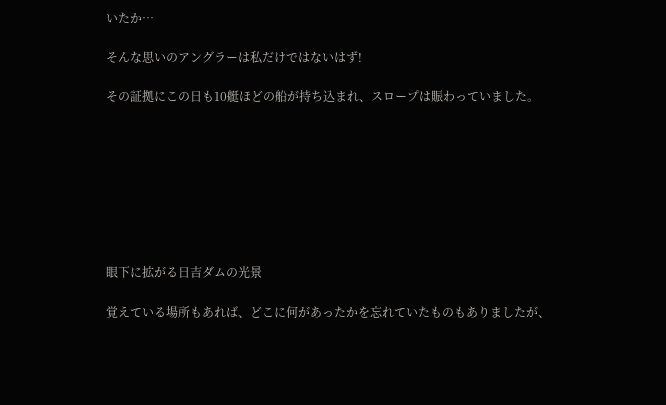いたか…

そんな思いのアングラーは私だけではないはず!

その証拠にこの日も10艇ほどの船が持ち込まれ、スロープは賑わっていました。








眼下に拡がる日吉ダムの光景

覚えている場所もあれば、どこに何があったかを忘れていたものもありましたが、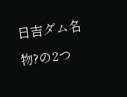日吉ダム名物?の2つ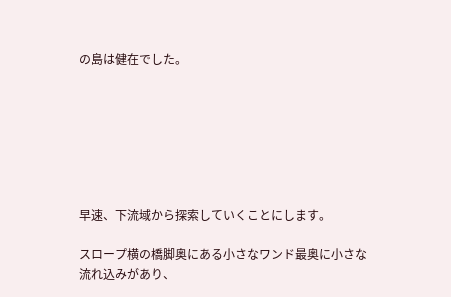の島は健在でした。







早速、下流域から探索していくことにします。

スロープ横の橋脚奥にある小さなワンド最奥に小さな流れ込みがあり、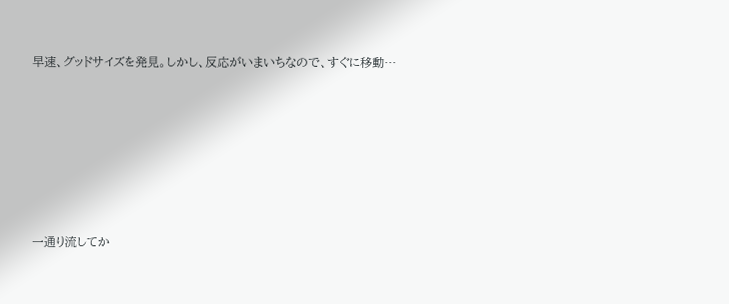早速、グッドサイズを発見。しかし、反応がいまいちなので、すぐに移動…









一通り流してか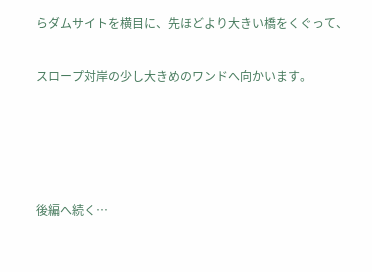らダムサイトを横目に、先ほどより大きい橋をくぐって、

スロープ対岸の少し大きめのワンドへ向かいます。




後編へ続く…